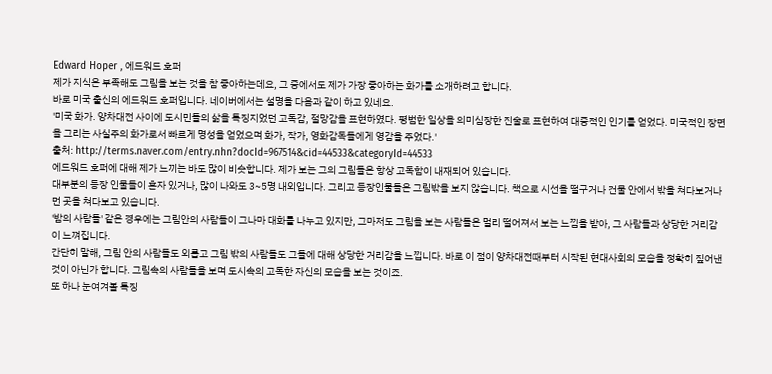Edward Hoper , 에드워드 호퍼
제가 지식은 부족해도 그림을 보는 것을 참 좋아하는데요, 그 중에서도 제가 가장 좋아하는 화가를 소개하려고 합니다.
바로 미국 출신의 에드워드 호퍼입니다. 네이버에서는 설명을 다음과 같이 하고 있네요.
'미국 화가. 양차대전 사이에 도시민들의 삶을 특징지었던 고독감, 절망감을 표현하였다. 평범한 일상을 의미심장한 진술로 표현하여 대중적인 인기를 얻었다. 미국적인 장면을 그리는 사실주의 화가로서 빠르게 명성을 얻었으며 화가, 작가, 영화감독들에게 영감을 주었다.'
출처: http://terms.naver.com/entry.nhn?docId=967514&cid=44533&categoryId=44533
에드워드 호퍼에 대해 제가 느끼는 바도 많이 비슷합니다. 제가 보는 그의 그림들은 항상 고독함이 내재되어 있습니다.
대부분의 등장 인물들이 혼자 있거나, 많이 나와도 3~5명 내외입니다. 그리고 등장인물들은 그림밖을 보지 않습니다. 책으로 시선을 떨구거나 건물 안에서 밖을 쳐다보거나 먼 곳을 쳐다보고 있습니다.
'밤의 사람들' 같은 경우에는 그림안의 사람들이 그나마 대화를 나누고 있지만, 그마저도 그림을 보는 사람들은 멀리 떨어져서 보는 느낌을 받아, 그 사람들과 상당한 거리감이 느껴집니다.
간단히 말해, 그림 안의 사람들도 외롭고 그림 밖의 사람들도 그들에 대해 상당한 거리감을 느낍니다. 바로 이 점이 양차대전때부터 시작된 현대사회의 모습을 정확히 짚어낸 것이 아닌가 합니다. 그림속의 사람들을 보며 도시속의 고독한 자신의 모습을 보는 것이죠.
또 하나 눈여겨볼 특징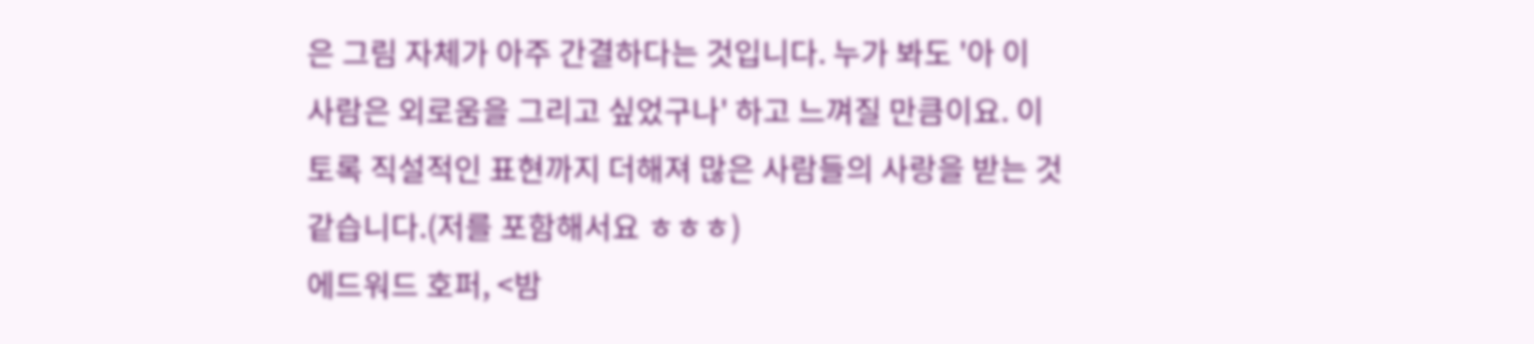은 그림 자체가 아주 간결하다는 것입니다. 누가 봐도 '아 이 사람은 외로움을 그리고 싶었구나' 하고 느껴질 만큼이요. 이토록 직설적인 표현까지 더해져 많은 사람들의 사랑을 받는 것 같습니다.(저를 포함해서요 ㅎㅎㅎ)
에드워드 호퍼, <밤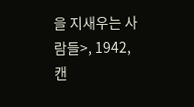을 지새우는 사람들>, 1942, 캔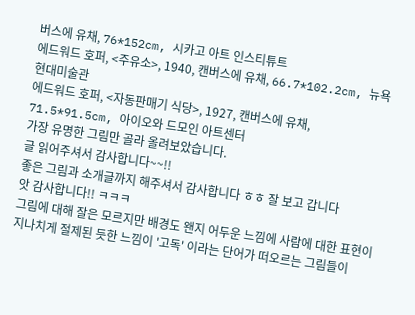버스에 유채, 76*152cm, 시카고 아트 인스티튜트
에드워드 호퍼, <주유소>, 1940, 캔버스에 유채, 66.7*102.2cm, 뉴욕 현대미술관
에드워드 호퍼, <자동판매기 식당>, 1927, 캔버스에 유채, 71.5*91.5cm, 아이오와 드모인 아트센터
가장 유명한 그림만 골라 올려보았습니다.
글 읽어주셔서 감사합니다~~!!
좋은 그림과 소개글까지 해주셔서 감사합니다 ㅎㅎ 잘 보고 갑니다
앗 감사합니다!! ㅋㅋㅋ
그림에 대해 잘은 모르지만 배경도 왠지 어두운 느낌에 사람에 대한 표현이 지나치게 절제된 듯한 느낌이 '고독' 이라는 단어가 떠오르는 그림들이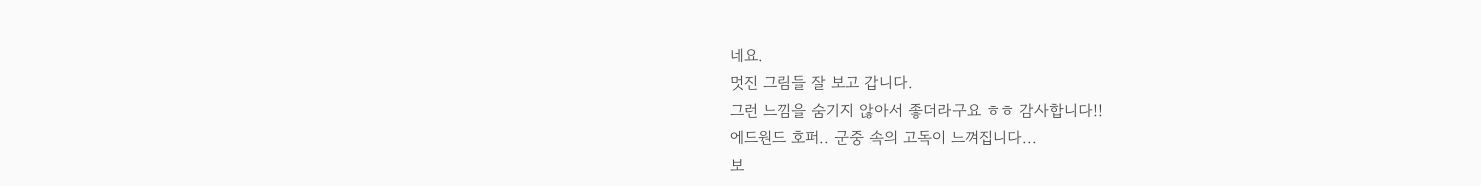네요.
멋진 그림들 잘 보고 갑니다.
그런 느낌을 숨기지 않아서 좋더라구요 ㅎㅎ 감사합니다!!
에드원드 호퍼.. 군중 속의 고독이 느껴집니다...
보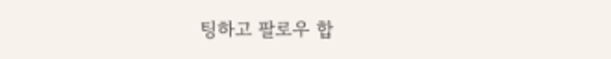팅하고 팔로우 합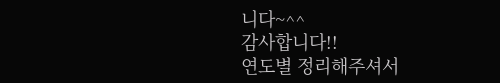니다~^^
감사합니다!!
연도별 정리해주셔서